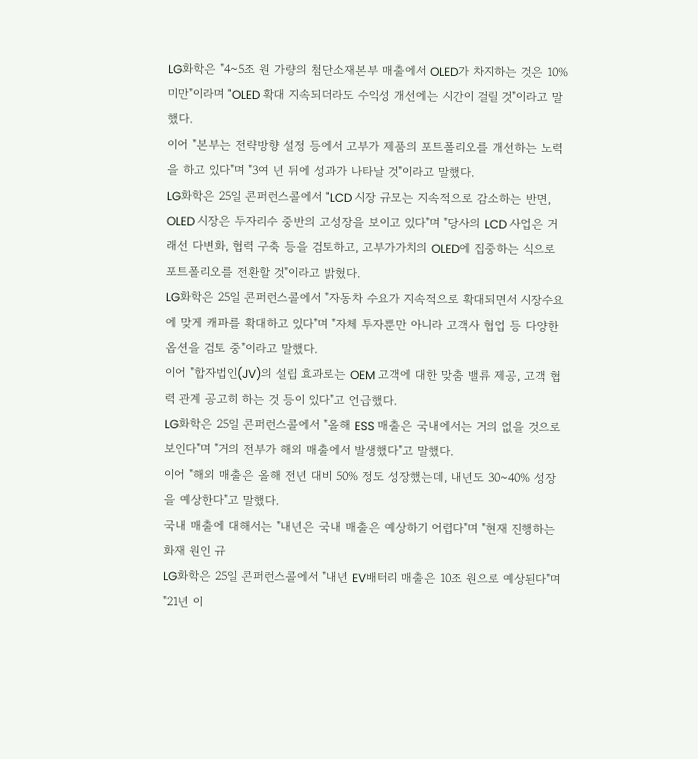LG화학은 "4~5조 원 가량의 첨단소재본부 매출에서 OLED가 차지하는 것은 10% 미만"이라며 "OLED 확대 지속되더라도 수익성 개선에는 시간이 걸릴 것"이라고 말했다.
이어 "본부는 전략방향 설정 등에서 고부가 제품의 포트폴리오를 개선하는 노력을 하고 있다"며 "3여 년 뒤에 성과가 나타날 것"이라고 말했다.
LG화학은 25일 콘퍼런스콜에서 "LCD 시장 규모는 지속적으로 감소하는 반면, OLED 시장은 두자리수 중반의 고성장을 보이고 있다"며 "당사의 LCD 사업은 거래선 다변화, 협력 구축 등을 검토하고, 고부가가치의 OLED에 집중하는 식으로 포트폴리오를 전환할 것"이라고 밝혔다.
LG화학은 25일 콘퍼런스콜에서 "자동차 수요가 지속적으로 확대되면서 시장수요에 맞게 캐파를 확대하고 있다"며 "자체 투자뿐만 아니라 고객사 협업 등 다양한 옵션을 검토 중"이라고 말했다.
이어 "합자법인(JV)의 설립 효과로는 OEM 고객에 대한 맞춤 밸류 제공, 고객 협력 관계 공고히 하는 것 등이 있다"고 언급했다.
LG화학은 25일 콘퍼런스콜에서 "올해 ESS 매출은 국내에서는 거의 없을 것으로 보인다"며 "거의 전부가 해외 매출에서 발생했다"고 말했다.
이어 "해외 매출은 올해 전년 대비 50% 정도 성장했는데, 내년도 30~40% 성장을 예상한다"고 말했다.
국내 매출에 대해서는 "내년은 국내 매출은 예상하기 어렵다"며 "현재 진행하는 화재 원인 규
LG화학은 25일 콘퍼런스콜에서 "내년 EV배터리 매출은 10조 원으로 예상된다"며 "21년 이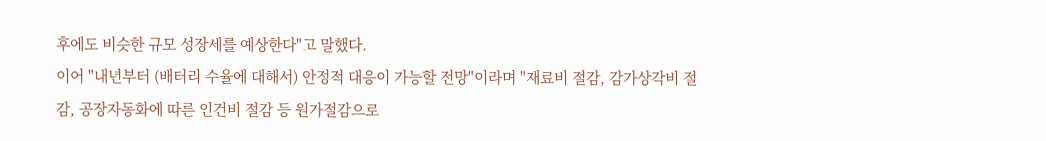후에도 비슷한 규모 성장세를 예상한다"고 말했다.
이어 "내년부터 (배터리 수율에 대해서) 안정적 대응이 가능할 전망"이라며 "재료비 절감, 감가상각비 절감, 공장자동화에 따른 인건비 절감 등 원가절감으로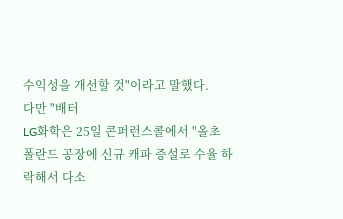수익성을 개선할 것"이라고 말했다.
다만 "배터
LG화학은 25일 콘퍼런스콜에서 "올초 폴란드 공장에 신규 캐파 증설로 수율 하락해서 다소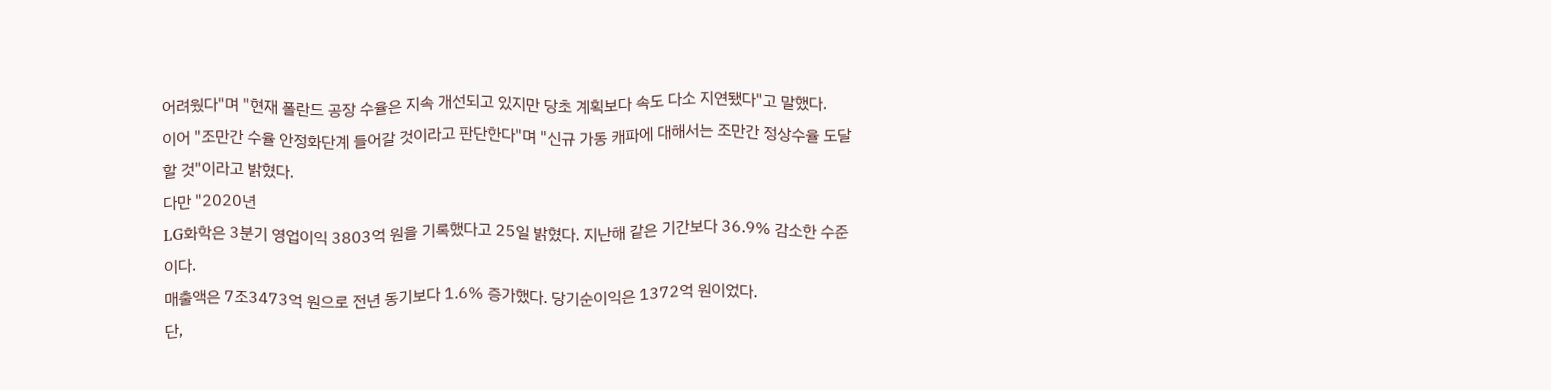어려웠다"며 "현재 폴란드 공장 수율은 지속 개선되고 있지만 당초 계획보다 속도 다소 지연됐다"고 말했다.
이어 "조만간 수율 안정화단계 들어갈 것이라고 판단한다"며 "신규 가동 캐파에 대해서는 조만간 정상수율 도달할 것"이라고 밝혔다.
다만 "2020년
LG화학은 3분기 영업이익 3803억 원을 기록했다고 25일 밝혔다. 지난해 같은 기간보다 36.9% 감소한 수준이다.
매출액은 7조3473억 원으로 전년 동기보다 1.6% 증가했다. 당기순이익은 1372억 원이었다.
단,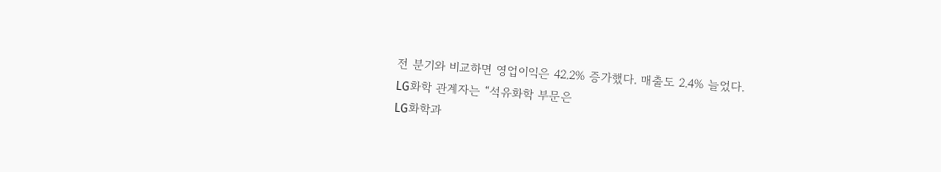전 분기와 비교하면 영업이익은 42.2% 증가했다. 매출도 2.4% 늘었다.
LG화학 관계자는 “석유화학 부문은
LG화학과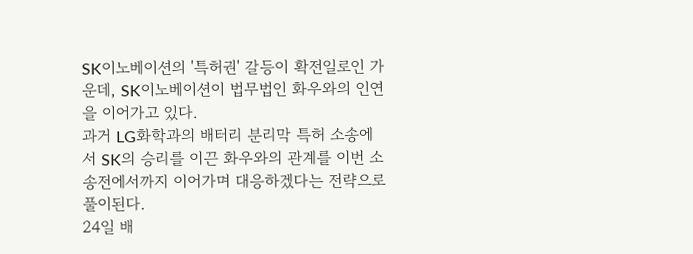SK이노베이션의 '특허권' 갈등이 확전일로인 가운데, SK이노베이션이 법무법인 화우와의 인연을 이어가고 있다.
과거 LG화학과의 배터리 분리막 특허 소송에서 SK의 승리를 이끈 화우와의 관계를 이번 소송전에서까지 이어가며 대응하겠다는 전략으로 풀이된다.
24일 배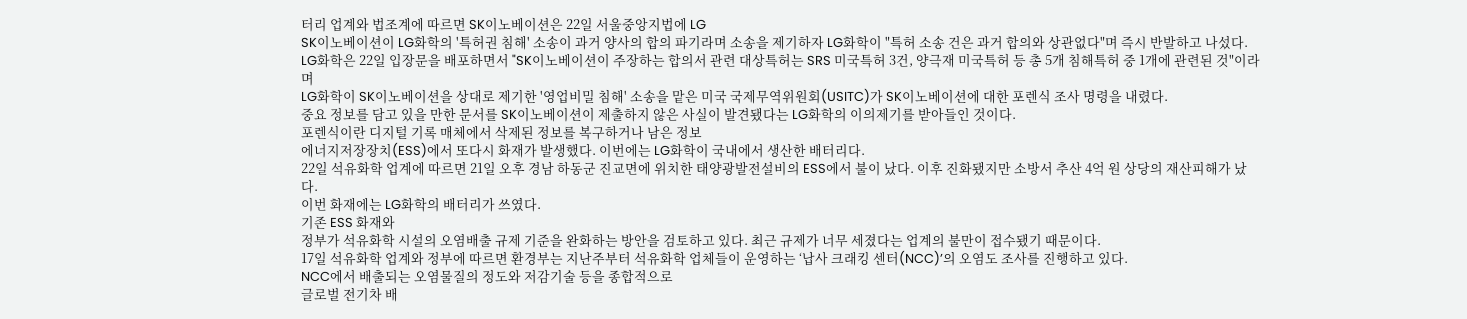터리 업계와 법조계에 따르면 SK이노베이션은 22일 서울중앙지법에 LG
SK이노베이션이 LG화학의 '특허권 침해' 소송이 과거 양사의 합의 파기라며 소송을 제기하자 LG화학이 "특허 소송 건은 과거 합의와 상관없다"며 즉시 반발하고 나섰다.
LG화학은 22일 입장문을 배포하면서 "SK이노베이션이 주장하는 합의서 관련 대상특허는 SRS 미국특허 3건, 양극재 미국특허 등 총 5개 침해특허 중 1개에 관련된 것"이라며
LG화학이 SK이노베이션을 상대로 제기한 '영업비밀 침해' 소송을 맡은 미국 국제무역위원회(USITC)가 SK이노베이션에 대한 포렌식 조사 명령을 내렸다.
중요 정보를 담고 있을 만한 문서를 SK이노베이션이 제출하지 않은 사실이 발견됐다는 LG화학의 이의제기를 받아들인 것이다.
포렌식이란 디지털 기록 매체에서 삭제된 정보를 복구하거나 남은 정보
에너지저장장치(ESS)에서 또다시 화재가 발생했다. 이번에는 LG화학이 국내에서 생산한 배터리다.
22일 석유화학 업계에 따르면 21일 오후 경남 하동군 진교면에 위치한 태양광발전설비의 ESS에서 불이 났다. 이후 진화됐지만 소방서 추산 4억 원 상당의 재산피해가 났다.
이번 화재에는 LG화학의 배터리가 쓰였다.
기존 ESS 화재와
정부가 석유화학 시설의 오염배출 규제 기준을 완화하는 방안을 검토하고 있다. 최근 규제가 너무 세졌다는 업계의 불만이 접수됐기 때문이다.
17일 석유화학 업계와 정부에 따르면 환경부는 지난주부터 석유화학 업체들이 운영하는 ‘납사 크래킹 센터(NCC)’의 오염도 조사를 진행하고 있다.
NCC에서 배출되는 오염물질의 정도와 저감기술 등을 종합적으로
글로벌 전기차 배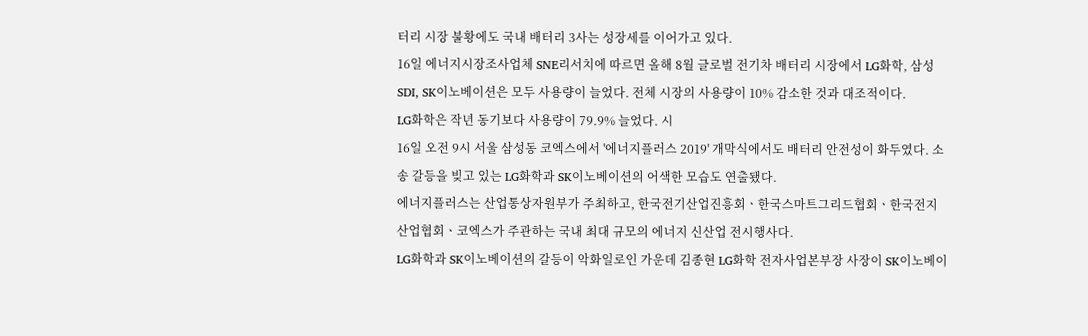터리 시장 불황에도 국내 배터리 3사는 성장세를 이어가고 있다.
16일 에너지시장조사업체 SNE리서치에 따르면 올해 8월 글로벌 전기차 배터리 시장에서 LG화학, 삼성SDI, SK이노베이션은 모두 사용량이 늘었다. 전체 시장의 사용량이 10% 감소한 것과 대조적이다.
LG화학은 작년 동기보다 사용량이 79.9% 늘었다. 시
16일 오전 9시 서울 삼성동 코엑스에서 '에너지플러스 2019' 개막식에서도 배터리 안전성이 화두였다. 소송 갈등을 빚고 있는 LG화학과 SK이노베이션의 어색한 모습도 연출됐다.
에너지플러스는 산업통상자원부가 주최하고, 한국전기산업진흥회ㆍ한국스마트그리드협회ㆍ한국전지산업협회ㆍ코엑스가 주관하는 국내 최대 규모의 에너지 신산업 전시행사다.
LG화학과 SK이노베이션의 갈등이 악화일로인 가운데 김종현 LG화학 전자사업본부장 사장이 SK이노베이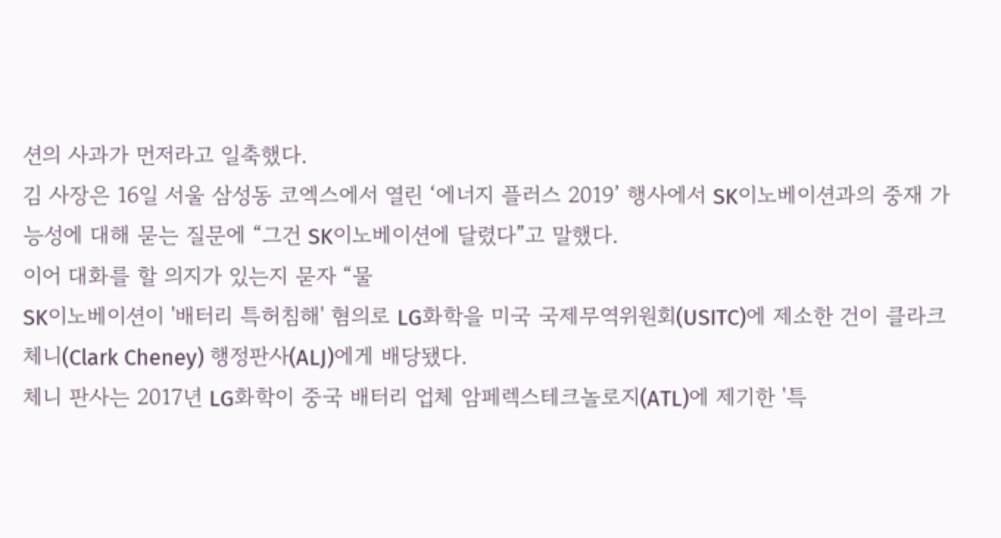션의 사과가 먼저라고 일축했다.
김 사장은 16일 서울 삼성동 코엑스에서 열린 ‘에너지 플러스 2019’ 행사에서 SK이노베이션과의 중재 가능성에 대해 묻는 질문에 “그건 SK이노베이션에 달렸다”고 말했다.
이어 대화를 할 의지가 있는지 묻자 “물
SK이노베이션이 '배터리 특허침해' 혐의로 LG화학을 미국 국제무역위원회(USITC)에 제소한 건이 클라크 체니(Clark Cheney) 행정판사(ALJ)에게 배당됐다.
체니 판사는 2017년 LG화학이 중국 배터리 업체 암페렉스테크놀로지(ATL)에 제기한 '특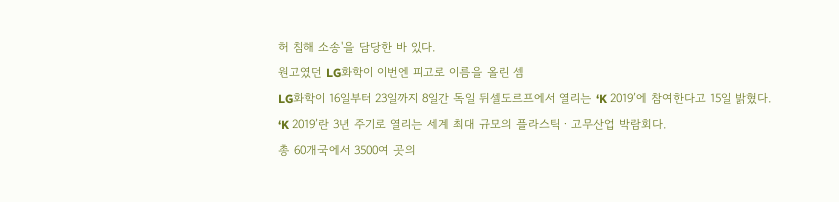허 침해 소송'을 담당한 바 있다.
원고였던 LG화학이 이번엔 피고로 이름을 올린 셈
LG화학이 16일부터 23일까지 8일간 독일 뒤셀도르프에서 열리는 ‘K 2019’에 참여한다고 15일 밝혔다.
‘K 2019’란 3년 주기로 열리는 세계 최대 규모의 플라스틱ㆍ고무산업 박람회다.
총 60개국에서 3500여 곳의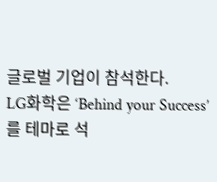글로벌 기업이 참석한다.
LG화학은 ‘Behind your Success’를 테마로 석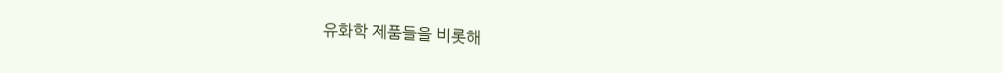유화학 제품들을 비롯해